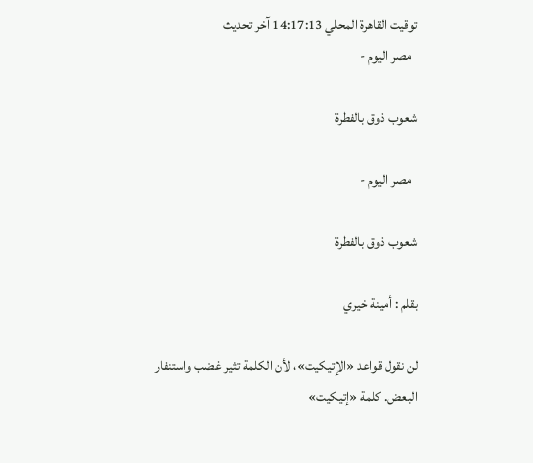توقيت القاهرة المحلي 14:17:13 آخر تحديث
  مصر اليوم -

شعوب ذوق بالفطرة

  مصر اليوم -

شعوب ذوق بالفطرة

بقلم : أمينة خيري

لن نقول قواعد «الإتيكيت»، لأن الكلمة تثير غضب واستنفار البعض. كلمة «إتيكيت»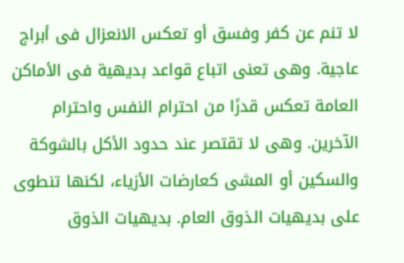لا تنم عن كفر وفسق أو تعكس الانعزال فى أبراج عاجية. وهى تعنى اتباع قواعد بديهية فى الأماكن العامة تعكس قدرًا من احترام النفس واحترام الآخرين. وهى لا تقتصر عند حدود الأكل بالشوكة والسكين أو المشى كعارضات الأزياء، لكنها تنطوى على بديهيات الذوق العام. بديهيات الذوق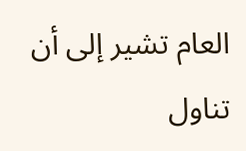العام تشير إلى أن تناول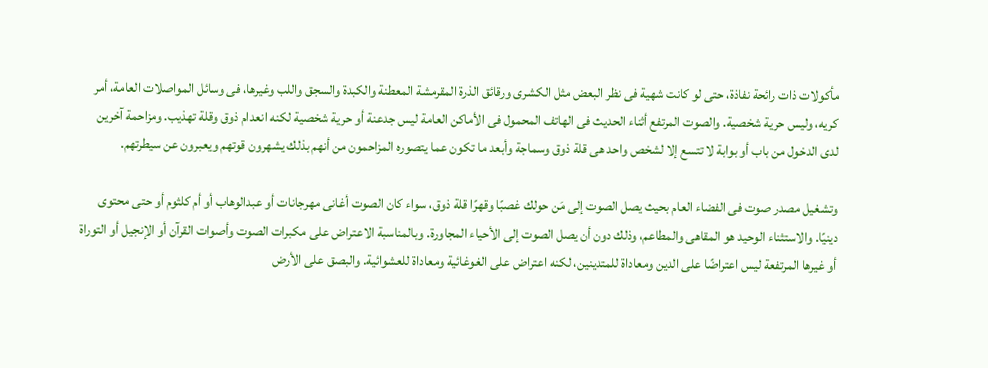مأكولات ذات رائحة نفاذة، حتى لو كانت شهية فى نظر البعض مثل الكشرى ورقائق الذرة المقرمشة المعطنة والكبدة والسجق واللب وغيرها، فى وسائل المواصلات العامة، أمر كريه، وليس حرية شخصية. والصوت المرتفع أثناء الحديث فى الهاتف المحمول فى الأماكن العامة ليس جدعنة أو حرية شخصية لكنه انعدام ذوق وقلة تهذيب. ومزاحمة آخرين لدى الدخول من باب أو بوابة لا تتسع إلا لشخص واحد هى قلة ذوق وسماجة وأبعد ما تكون عما يتصوره المزاحمون من أنهم بذلك يشهرون قوتهم ويعبرون عن سيطرتهم.

وتشغيل مصدر صوت فى الفضاء العام بحيث يصل الصوت إلى مَن حولك غصبًا وقهرًا قلة ذوق، سواء كان الصوت أغانى مهرجانات أو عبدالوهاب أو أم كلثوم أو حتى محتوى دينيًا. والاستثناء الوحيد هو المقاهى والمطاعم، وذلك دون أن يصل الصوت إلى الأحياء المجاورة. وبالمناسبة الاعتراض على مكبرات الصوت وأصوات القرآن أو الإنجيل أو التوراة أو غيرها المرتفعة ليس اعتراضًا على الدين ومعاداة للمتدينين، لكنه اعتراض على الغوغائية ومعاداة للعشوائية. والبصق على الأرض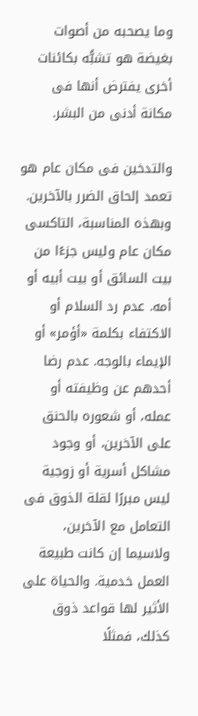وما يصحبه من أصوات بغيضة هو تشبُّه بكائنات أخرى يفترض أنها فى مكانة أدنى من البشر.

والتدخين فى مكان عام هو تعمد إلحاق الضرر بالآخرين. وبهذه المناسبة، التاكسى مكان عام وليس جزءًا من بيت السائق أو بيت أبيه أو أمه. عدم رد السلام أو الاكتفاء بكلمة «أؤمر» أو الإيماء بالوجه. عدم رضا أحدهم عن وظيفته أو عمله، أو شعوره بالحنق على الآخرين، أو وجود مشاكل أسرية أو زوجية ليس مبررًا لقلة الذوق فى التعامل مع الآخرين، ولاسيما إن كانت طبيعة العمل خدمية. والحياة على الأثير لها قواعد ذوق كذلك، فمثلًا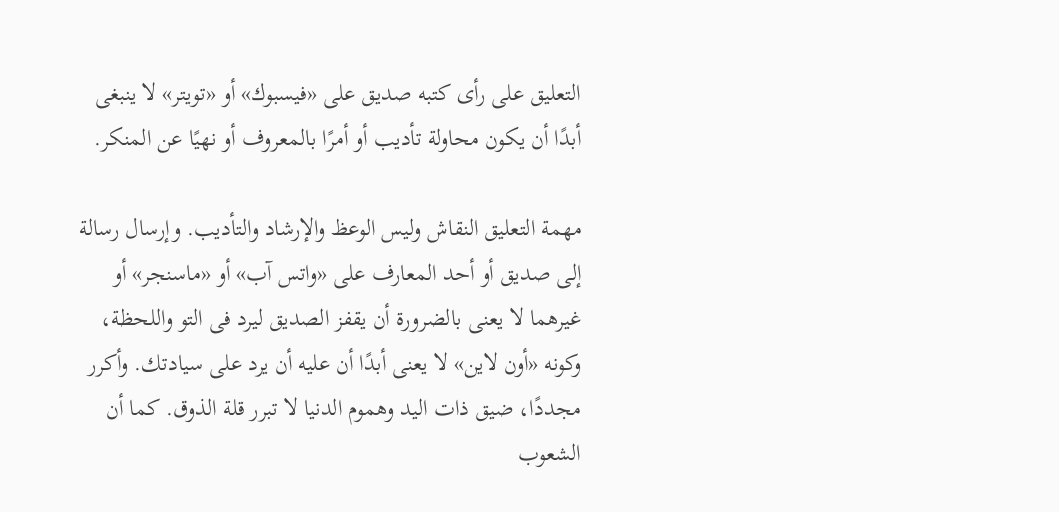التعليق على رأى كتبه صديق على «فيسبوك» أو «تويتر» لا ينبغى أبدًا أن يكون محاولة تأديب أو أمرًا بالمعروف أو نهيًا عن المنكر.

مهمة التعليق النقاش وليس الوعظ والإرشاد والتأديب. وإرسال رسالة إلى صديق أو أحد المعارف على «واتس آب» أو «ماسنجر» أو غيرهما لا يعنى بالضرورة أن يقفز الصديق ليرد فى التو واللحظة، وكونه «أون لاين» لا يعنى أبدًا أن عليه أن يرد على سيادتك. وأكرر مجددًا، ضيق ذات اليد وهموم الدنيا لا تبرر قلة الذوق. كما أن الشعوب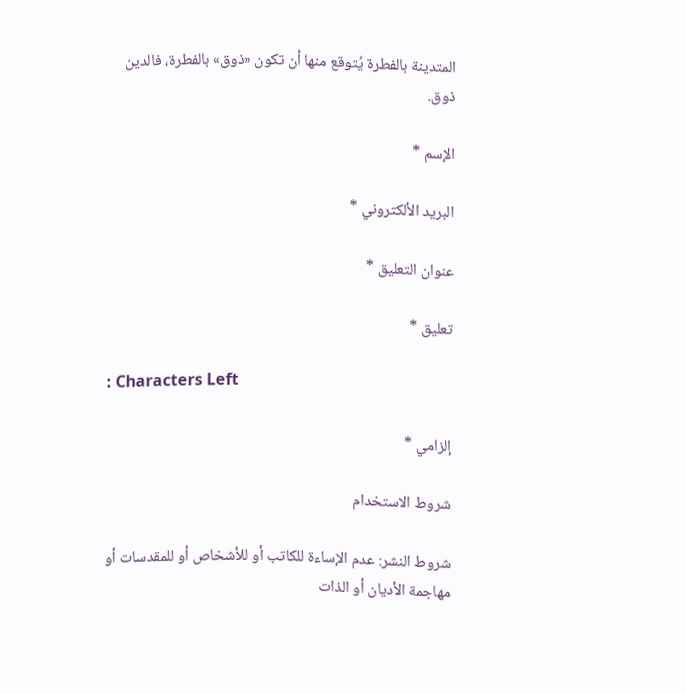المتدينة بالفطرة يُتوقع منها أن تكون «ذوق» بالفطرة، فالدين ذوق.

الإسم *

البريد الألكتروني *

عنوان التعليق *

تعليق *

: Characters Left

إلزامي *

شروط الاستخدام

شروط النشر: عدم الإساءة للكاتب أو للأشخاص أو للمقدسات أو مهاجمة الأديان أو الذات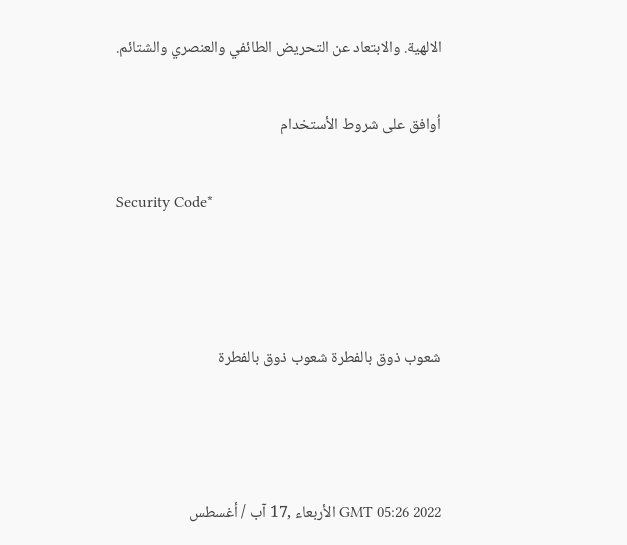الالهية. والابتعاد عن التحريض الطائفي والعنصري والشتائم.

اُوافق على شروط الأستخدام

Security Code*



شعوب ذوق بالفطرة شعوب ذوق بالفطرة



GMT 05:26 2022 الأربعاء ,17 آب / أغسطس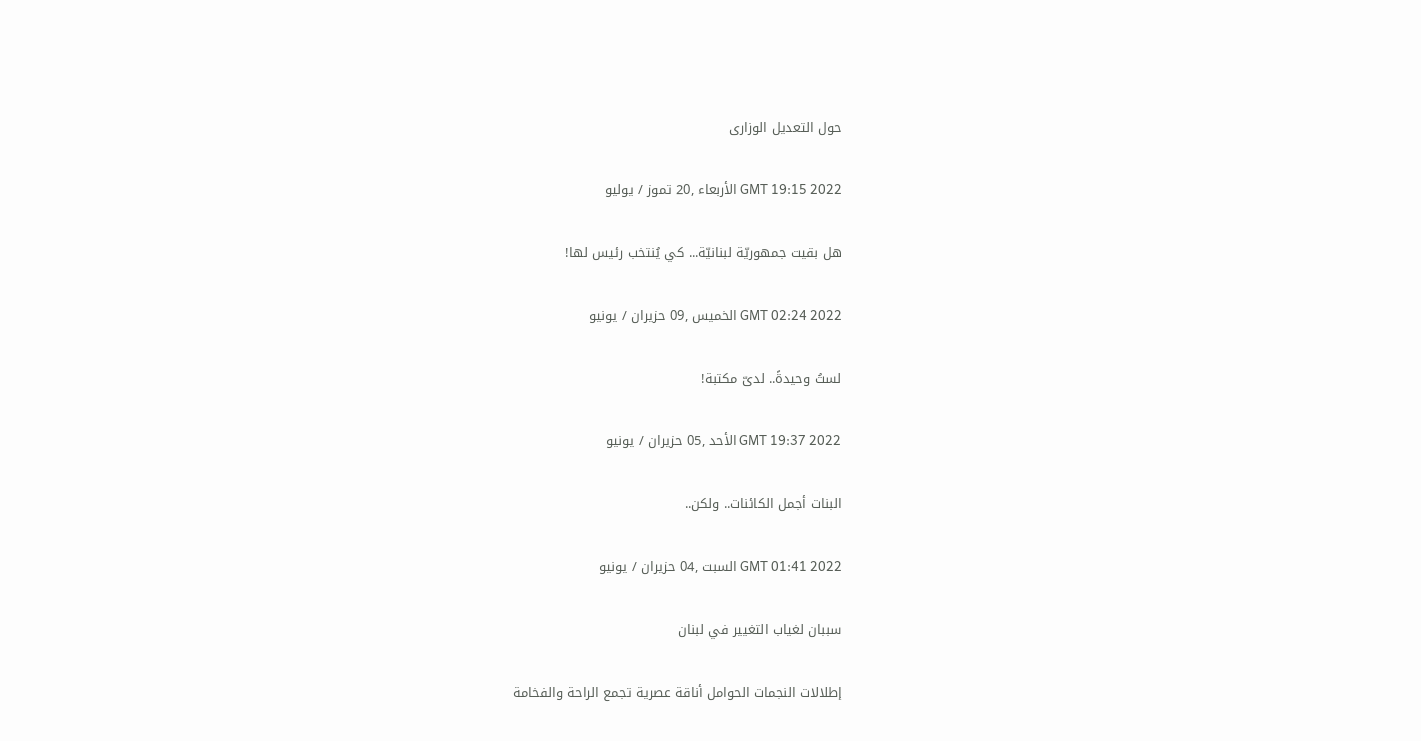حول التعديل الوزارى

GMT 19:15 2022 الأربعاء ,20 تموز / يوليو

هل بقيت جمهوريّة لبنانيّة... كي يُنتخب رئيس لها!

GMT 02:24 2022 الخميس ,09 حزيران / يونيو

لستُ وحيدةً.. لدىّ مكتبة!

GMT 19:37 2022 الأحد ,05 حزيران / يونيو

البنات أجمل الكائنات.. ولكن..

GMT 01:41 2022 السبت ,04 حزيران / يونيو

سببان لغياب التغيير في لبنان

إطلالات النجمات الحوامل أناقة عصرية تجمع الراحة والفخامة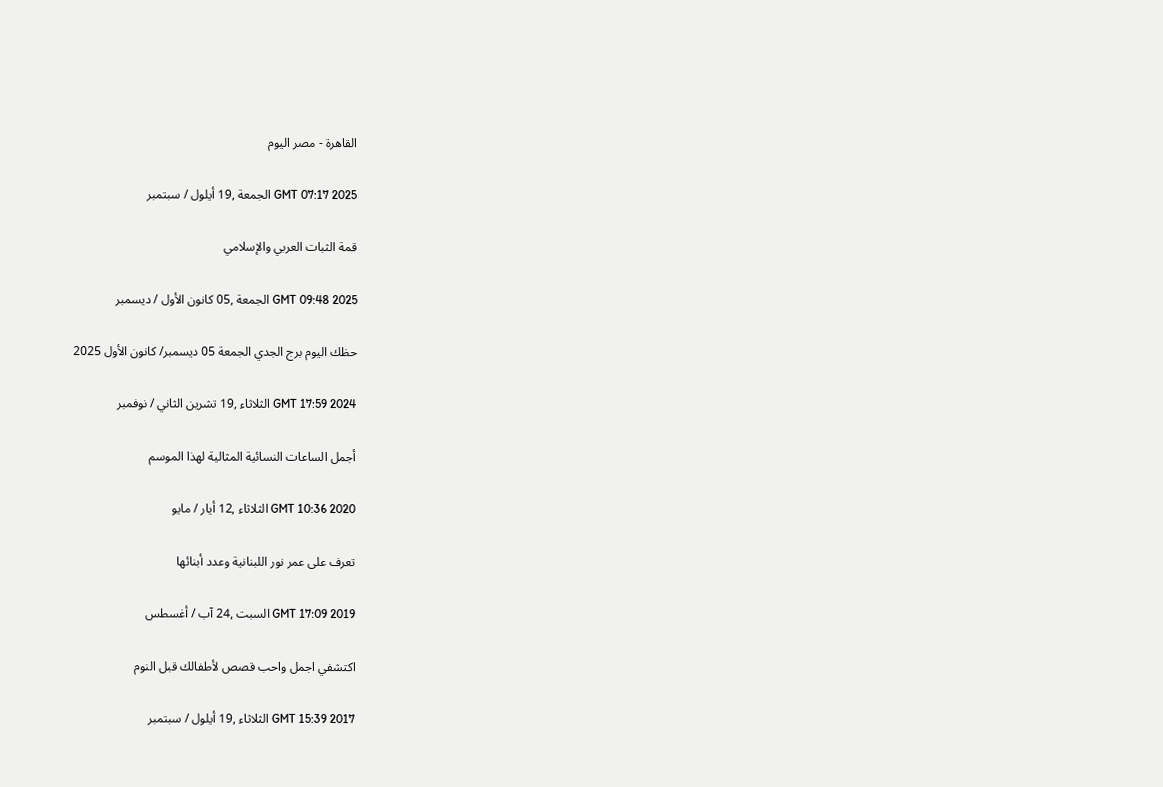القاهرة - مصر اليوم

GMT 07:17 2025 الجمعة ,19 أيلول / سبتمبر

قمة الثبات العربي والإسلامي

GMT 09:48 2025 الجمعة ,05 كانون الأول / ديسمبر

حظك اليوم برج الجدي الجمعة 05 ديسمبر/ كانون الأول 2025

GMT 17:59 2024 الثلاثاء ,19 تشرين الثاني / نوفمبر

أجمل الساعات النسائية المثالية لهذا الموسم

GMT 10:36 2020 الثلاثاء ,12 أيار / مايو

تعرف على عمر نور اللبنانية وعدد أبنائها

GMT 17:09 2019 السبت ,24 آب / أغسطس

اكتشفي اجمل واحب قصص لأطفالك قبل النوم

GMT 15:39 2017 الثلاثاء ,19 أيلول / سبتمبر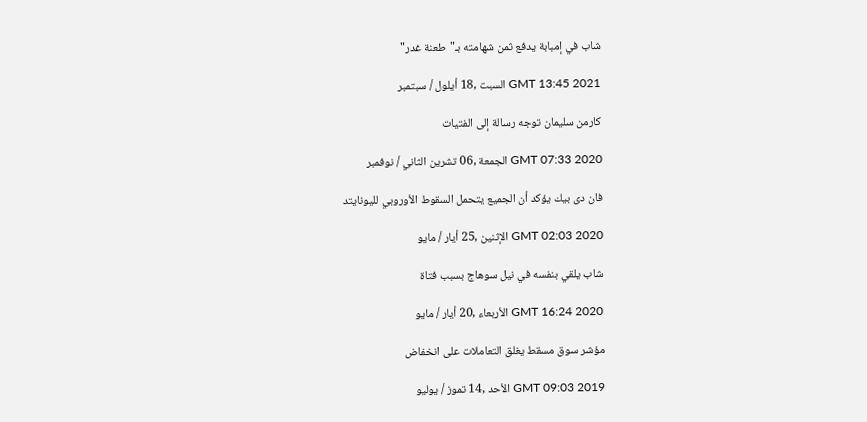شاب في إمبابة يدفع ثمن شهامته بـ"طعنة غدر"

GMT 13:45 2021 السبت ,18 أيلول / سبتمبر

كارمن سليمان توجه رسالة إلى الفتيات

GMT 07:33 2020 الجمعة ,06 تشرين الثاني / نوفمبر

فان دى بيك يؤكد أن الجميع يتحمل السقوط الأوروبي لليونايتد

GMT 02:03 2020 الإثنين ,25 أيار / مايو

شاب يلقي بنفسه في نيل سوهاج بسبب فتاة

GMT 16:24 2020 الأربعاء ,20 أيار / مايو

مؤشر سوق مسقط يغلق التعاملات على انخفاض

GMT 09:03 2019 الأحد ,14 تموز / يوليو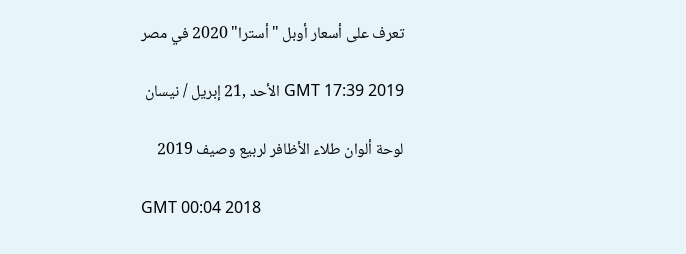تعرف على أسعار أوبل "أسترا" 2020 في مصر

GMT 17:39 2019 الأحد ,21 إبريل / نيسان

لوحة ألوان طلاء الأظافر لربيع وصيف 2019

GMT 00:04 2018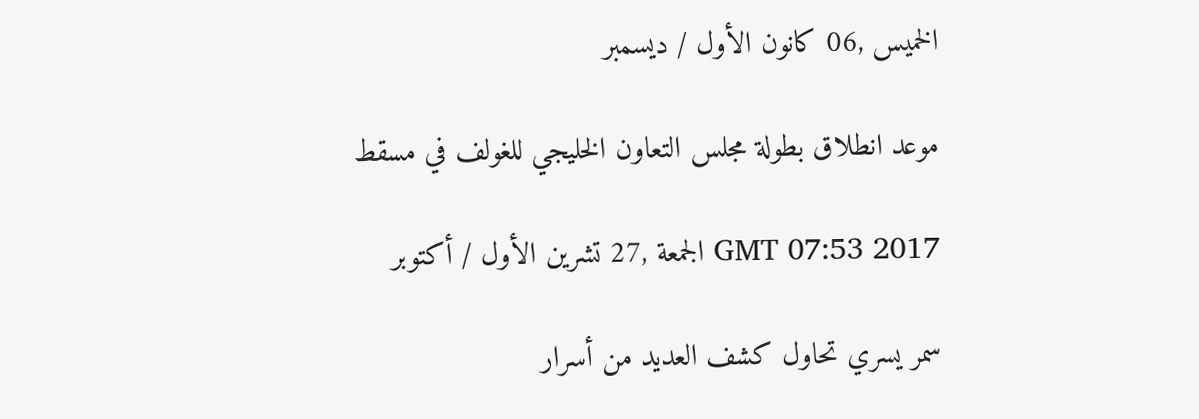الخميس ,06 كانون الأول / ديسمبر

موعد انطلاق بطولة مجلس التعاون الخليجي للغولف في مسقط

GMT 07:53 2017 الجمعة ,27 تشرين الأول / أكتوبر

سمر يسري تحاول كشف العديد من أسرار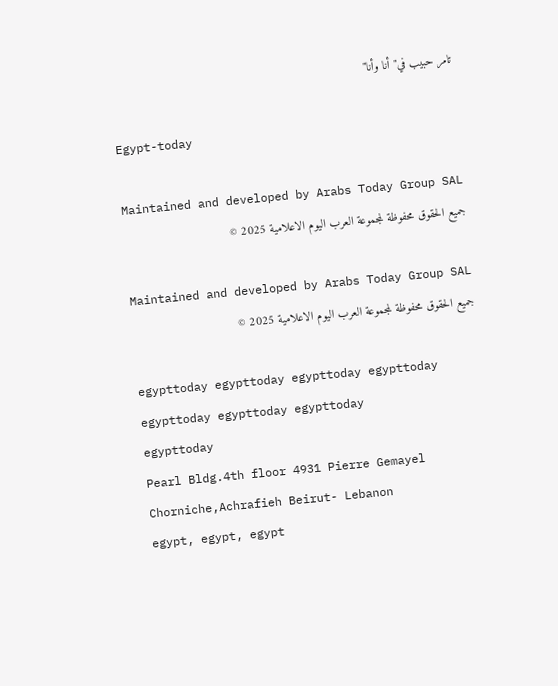تامر حبيب في" أنا وأنا"

Egypt-today

Maintained and developed by Arabs Today Group SAL
جميع الحقوق محفوظة لمجموعة العرب اليوم الاعلامية 2025 ©

Maintained and developed by Arabs Today Group SAL
جميع الحقوق محفوظة لمجموعة العرب اليوم الاعلامية 2025 ©

egypttoday egypttoday egypttoday egypttoday
egypttoday egypttoday egypttoday
egypttoday
Pearl Bldg.4th floor 4931 Pierre Gemayel Chorniche,Achrafieh Beirut- Lebanon
egypt, egypt, egypt